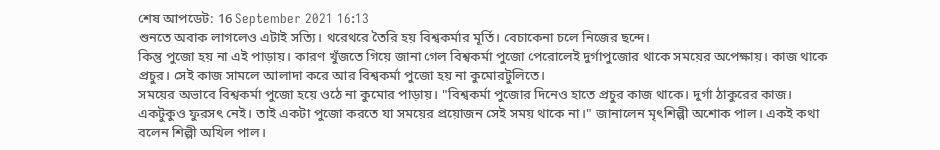শেষ আপডেট: 16 September 2021 16:13
শুনতে অবাক লাগলেও এটাই সত্যি। থরেথরে তৈরি হয় বিশ্বকর্মার মূর্তি। বেচাকেনা চলে নিজের ছন্দে।
কিন্তু পুজো হয় না এই পাড়ায়। কারণ খুঁজতে গিয়ে জানা গেল বিশ্বকর্মা পুজো পেরোলেই দুর্গাপুজোর থাকে সময়ের অপেক্ষায়। কাজ থাকে প্রচুর। সেই কাজ সামলে আলাদা করে আর বিশ্বকর্মা পুজো হয় না কুমোরটুলিতে।
সময়ের অভাবে বিশ্বকর্মা পুজো হয়ে ওঠে না কুমোর পাড়ায়। "বিশ্বকর্মা পুজোর দিনেও হাতে প্রচুর কাজ থাকে। দুর্গা ঠাকুরের কাজ। একটুকুও ফুরসৎ নেই। তাই একটা পুজো করতে যা সময়ের প্রয়োজন সেই সময় থাকে না।" জানালেন মৃৎশিল্পী অশোক পাল। একই কথা বলেন শিল্পী অখিল পাল।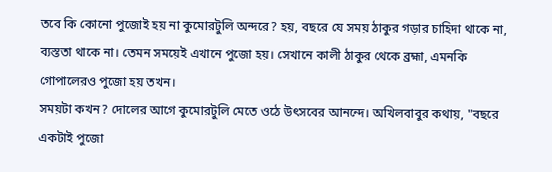তবে কি কোনো পুজোই হয় না কুমোরটুলি অন্দরে? হয়, বছরে যে সময় ঠাকুর গড়ার চাহিদা থাকে না, ব্যস্ততা থাকে না। তেমন সময়েই এখানে পুজো হয়। সেখানে কালী ঠাকুর থেকে ব্রহ্মা, এমনকি গোপালেরও পুজো হয় তখন।
সময়টা কখন? দোলের আগে কুমোরটুলি মেতে ওঠে উৎসবের আনন্দে। অখিলবাবুর কথায়, "বছরে একটাই পুজো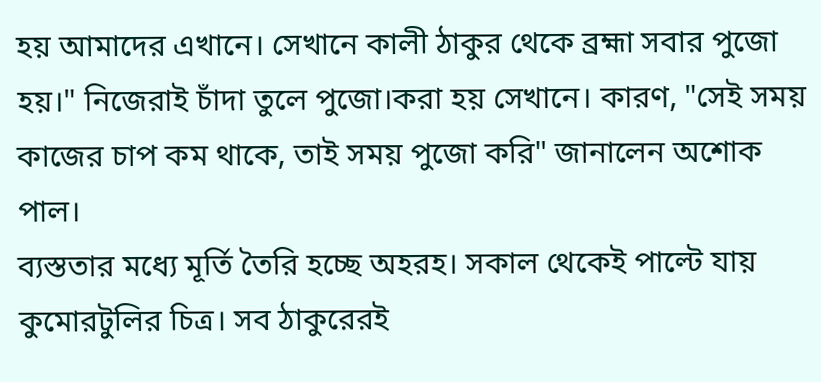হয় আমাদের এখানে। সেখানে কালী ঠাকুর থেকে ব্রহ্মা সবার পুজো হয়।" নিজেরাই চাঁদা তুলে পুজো।করা হয় সেখানে। কারণ, "সেই সময় কাজের চাপ কম থাকে, তাই সময় পুজো করি" জানালেন অশোক পাল।
ব্যস্ততার মধ্যে মূর্তি তৈরি হচ্ছে অহরহ। সকাল থেকেই পাল্টে যায় কুমোরটুলির চিত্র। সব ঠাকুরেরই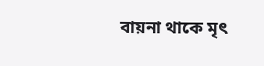বায়না থাকে মৃৎ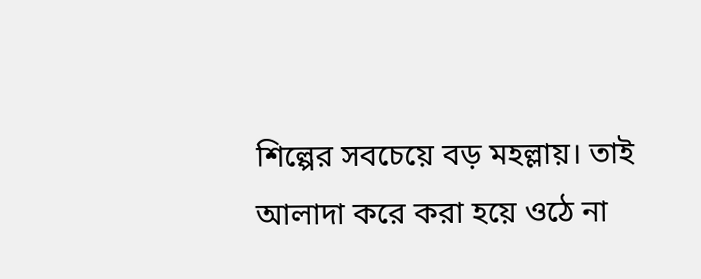শিল্পের সবচেয়ে বড় মহল্লায়। তাই আলাদা করে করা হয়ে ওঠে না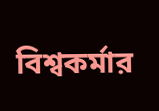বিশ্বকর্মার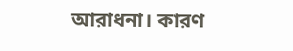আরাধনা। কারণ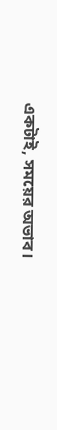একটাই, সময়ের অভাব।